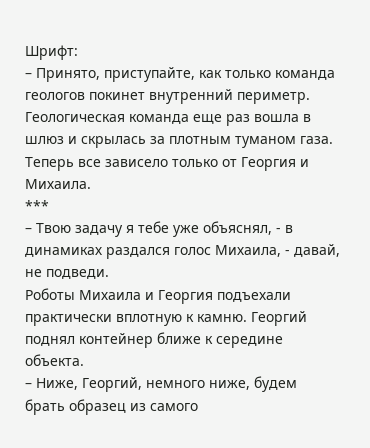Шрифт:
– Принято, приступайте, как только команда геологов покинет внутренний периметр.
Геологическая команда еще раз вошла в шлюз и скрылась за плотным туманом газа. Теперь все зависело только от Георгия и Михаила.
***
– Твою задачу я тебе уже объяснял, - в динамиках раздался голос Михаила, - давай, не подведи.
Роботы Михаила и Георгия подъехали практически вплотную к камню. Георгий поднял контейнер ближе к середине объекта.
– Ниже, Георгий, немного ниже, будем брать образец из самого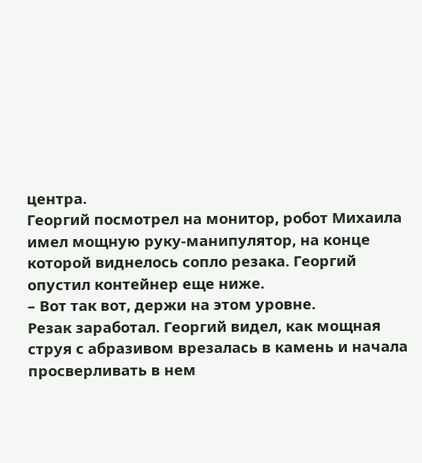центра.
Георгий посмотрел на монитор, робот Михаила имел мощную руку-манипулятор, на конце которой виднелось сопло резака. Георгий опустил контейнер еще ниже.
– Вот так вот, держи на этом уровне.
Резак заработал. Георгий видел, как мощная струя с абразивом врезалась в камень и начала просверливать в нем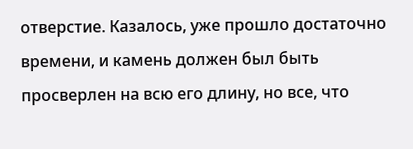отверстие. Казалось, уже прошло достаточно времени, и камень должен был быть просверлен на всю его длину, но все, что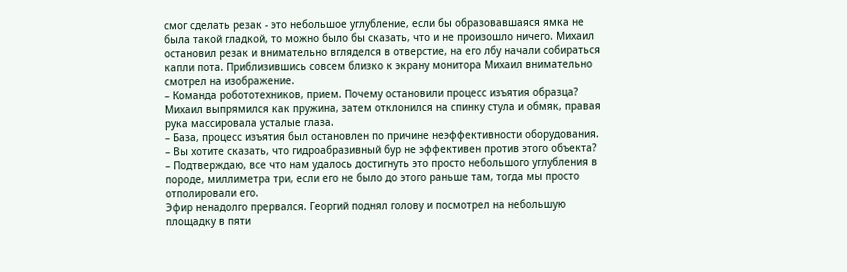смог сделать резак - это небольшое углубление, если бы образовавшаяся ямка не была такой гладкой, то можно было бы сказать, что и не произошло ничего. Михаил остановил резак и внимательно вгляделся в отверстие, на его лбу начали собираться капли пота. Приблизившись совсем близко к экрану монитора Михаил внимательно смотрел на изображение.
– Команда робототехников, прием. Почему остановили процесс изъятия образца?
Михаил выпрямился как пружина, затем отклонился на спинку стула и обмяк, правая рука массировала усталые глаза.
– База, процесс изъятия был остановлен по причине неэффективности оборудования.
– Вы хотите сказать, что гидроабразивный бур не эффективен против этого объекта?
– Подтверждаю, все что нам удалось достигнуть это просто небольшого углубления в породе, миллиметра три, если его не было до этого раньше там, тогда мы просто отполировали его.
Эфир ненадолго прервался. Георгий поднял голову и посмотрел на небольшую площадку в пяти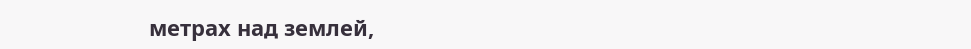метрах над землей,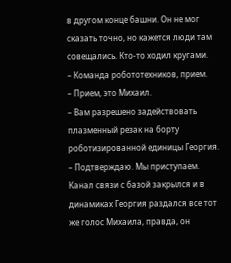в другом конце башни. Он не мог сказать точно, но кажется люди там совещались. Кто-то ходил кругами.
– Команда робототехников, прием.
– Прием, это Михаил.
– Вам разрешено задействовать плазменный резак на борту роботизированной единицы Георгия.
– Подтверждаю. Мы приступаем.
Канал связи с базой закрылся и в динамиках Георгия раздался все тот же голос Михаила, правда, он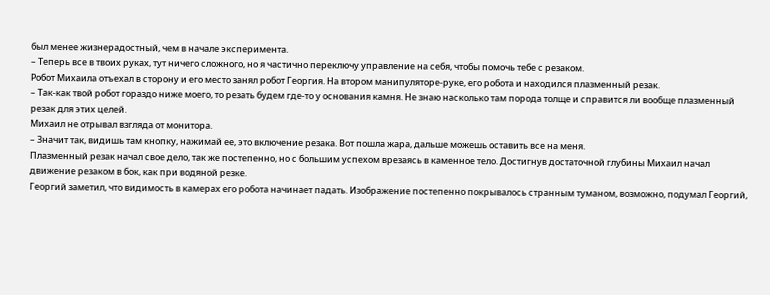был менее жизнерадостный, чем в начале эксперимента.
– Теперь все в твоих руках, тут ничего сложного, но я частично переключу управление на себя, чтобы помочь тебе с резаком.
Робот Михаила отъехал в сторону и его место занял робот Георгия. На втором манипуляторе-руке, его робота и находился плазменный резак.
– Так-как твой робот гораздо ниже моего, то резать будем где-то у основания камня. Не знаю насколько там порода толще и справится ли вообще плазменный резак для этих целей.
Михаил не отрывал взгляда от монитора.
– Значит так, видишь там кнопку, нажимай ее, это включение резака. Вот пошла жара, дальше можешь оставить все на меня.
Плазменный резак начал свое дело, так же постепенно, но с большим успехом врезаясь в каменное тело. Достигнув достаточной глубины Михаил начал движение резаком в бок, как при водяной резке.
Георгий заметил, что видимость в камерах его робота начинает падать. Изображение постепенно покрывалось странным туманом, возможно, подумал Георгий,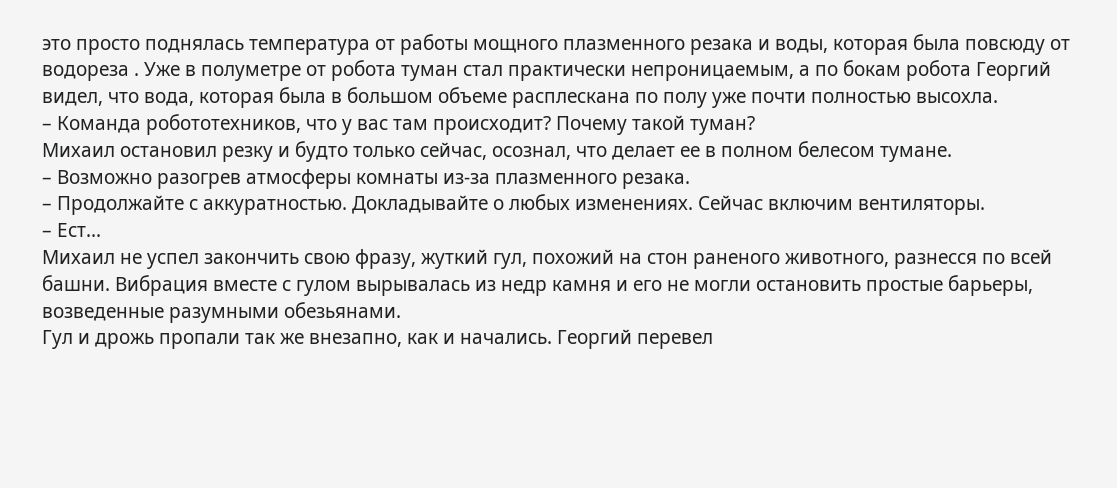это просто поднялась температура от работы мощного плазменного резака и воды, которая была повсюду от водореза . Уже в полуметре от робота туман стал практически непроницаемым, а по бокам робота Георгий видел, что вода, которая была в большом объеме расплескана по полу уже почти полностью высохла.
– Команда робототехников, что у вас там происходит? Почему такой туман?
Михаил остановил резку и будто только сейчас, осознал, что делает ее в полном белесом тумане.
– Возможно разогрев атмосферы комнаты из-за плазменного резака.
– Продолжайте с аккуратностью. Докладывайте о любых изменениях. Сейчас включим вентиляторы.
– Ест...
Михаил не успел закончить свою фразу, жуткий гул, похожий на стон раненого животного, разнесся по всей башни. Вибрация вместе с гулом вырывалась из недр камня и его не могли остановить простые барьеры, возведенные разумными обезьянами.
Гул и дрожь пропали так же внезапно, как и начались. Георгий перевел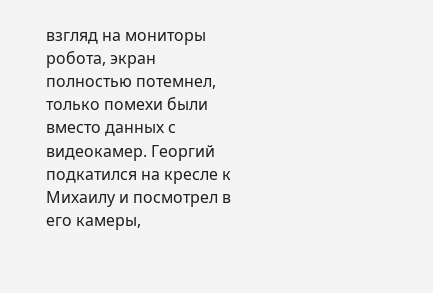взгляд на мониторы робота, экран полностью потемнел, только помехи были вместо данных с видеокамер. Георгий подкатился на кресле к Михаилу и посмотрел в его камеры,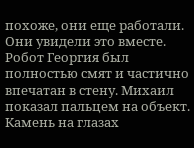похоже, они еще работали. Они увидели это вместе. Робот Георгия был полностью смят и частично впечатан в стену. Михаил показал пальцем на объект. Камень на глазах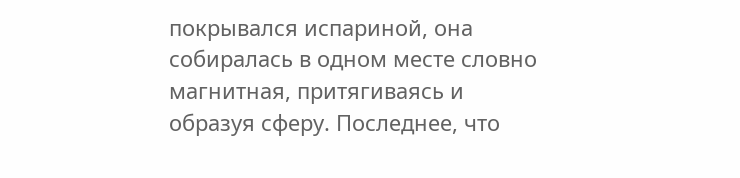покрывался испариной, она собиралась в одном месте словно магнитная, притягиваясь и образуя сферу. Последнее, что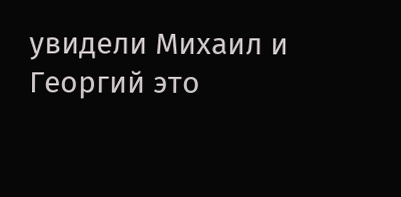увидели Михаил и Георгий это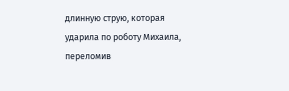длинную струю, которая ударила по роботу Михаила, переломив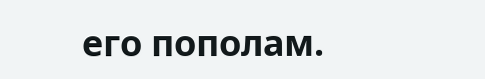его пополам.